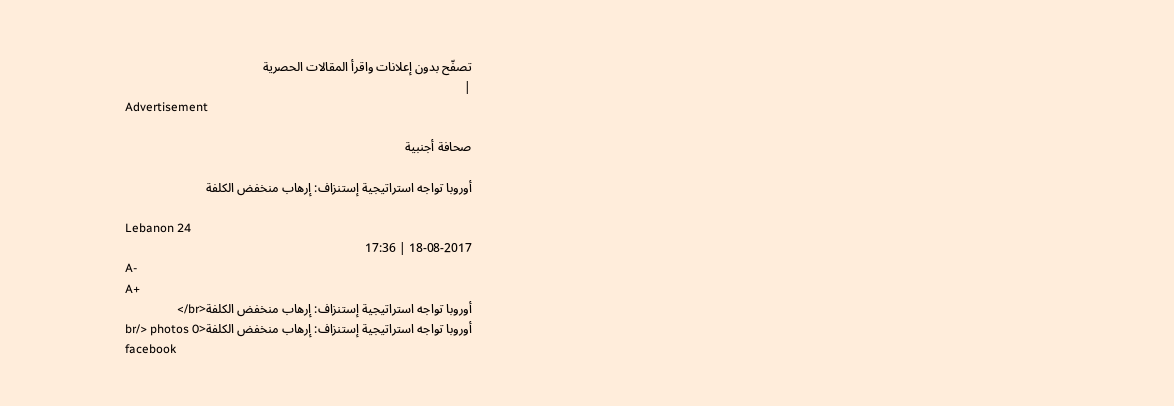تصفّح بدون إعلانات واقرأ المقالات الحصرية
|
Advertisement

صحافة أجنبية

أوروبا تواجه استراتيجية إستنزاف: إرهاب منخفض الكلفة

Lebanon 24
18-08-2017 | 17:36
A-
A+
أوروبا تواجه استراتيجية إستنزاف: إرهاب منخفض الكلفة<br/>
أوروبا تواجه استراتيجية إستنزاف: إرهاب منخفض الكلفة<br/> photos 0
facebook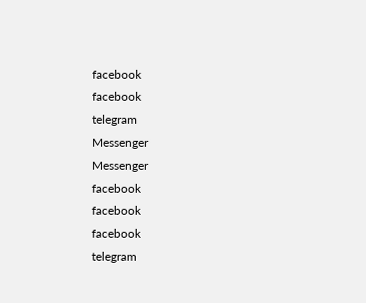facebook
facebook
telegram
Messenger
Messenger
facebook
facebook
facebook
telegram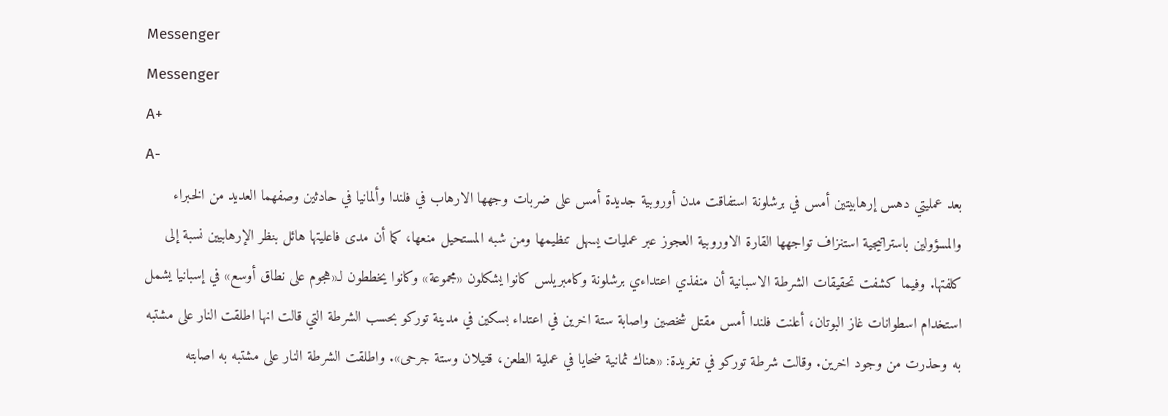Messenger
Messenger
A+
A-
بعد عمليتي دهس إرهابيتين أمس في برشلونة استفاقت مدن أوروبية جديدة أمس على ضربات وجهها الارهاب في فلندا وألمانيا في حادثين وصفهما العديد من الخبراء والمسؤولين باستراتيجية استنزاف تواجهها القارة الاوروبية العجوز عبر عمليات يسهل تنظيمها ومن شبه المستحيل منعها، كما أن مدى فاعليتها هائل بنظر الإرهابيين نسبة إلى كلفتها. وفيما كشفت تحقيقات الشرطة الاسبانية أن منفذي اعتداءي برشلونة وكامبريلس كانوا يشكلون «مجموعة» وكانوا يخططون لـ«هجوم على نطاق أوسع» في إسبانيا يشمل استخدام اسطوانات غاز البوتان، أعلنت فلندا أمس مقتل شخصين واصابة ستة اخرين في اعتداء بسكين في مدينة توركو بحسب الشرطة التي قالت انها اطلقت النار على مشتبه به وحذرت من وجود اخرين. وقالت شرطة توركو في تغريدة: «هناك ثمانية ضحايا في عملية الطعن، قتيلان وستة جرحى». واطلقت الشرطة النار على مشتبه به اصابته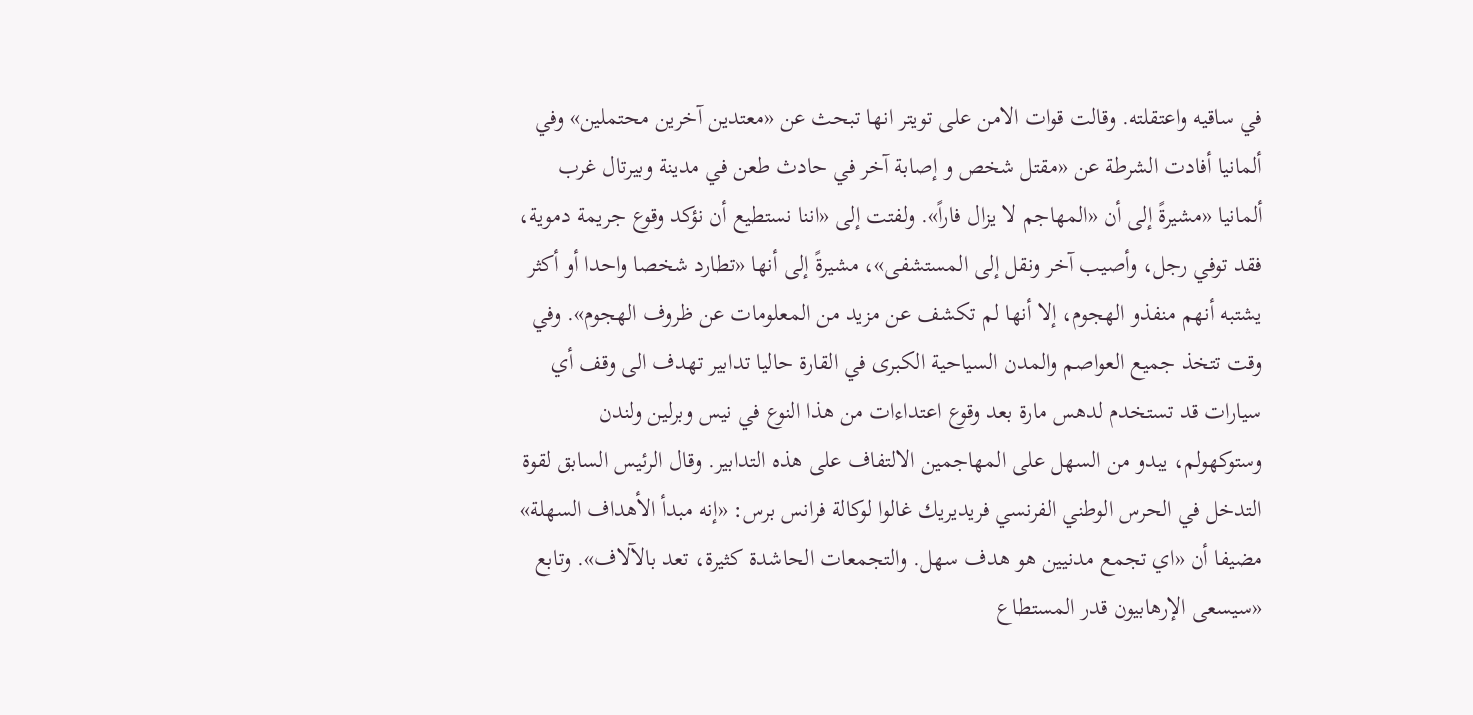في ساقيه واعتقلته. وقالت قوات الامن على تويتر انها تبحث عن «معتدين آخرين محتملين» وفي ألمانيا أفادت الشرطة عن «مقتل شخص و إصابة آخر في حادث طعن في مدينة وبيرتال غرب ألمانيا «مشيرةً إلى أن «المهاجم لا يزال فاراً». ولفتت إلى «اننا نستطيع أن نؤكد وقوع جريمة دموية، فقد توفي رجل، وأصيب آخر ونقل إلى المستشفى»، مشيرةً إلى أنها «تطارد شخصا واحدا أو أكثر يشتبه أنهم منفذو الهجوم، إلا أنها لم تكشف عن مزيد من المعلومات عن ظروف الهجوم». وفي وقت تتخذ جميع العواصم والمدن السياحية الكبرى في القارة حاليا تدابير تهدف الى وقف أي سيارات قد تستخدم لدهس مارة بعد وقوع اعتداءات من هذا النوع في نيس وبرلين ولندن وستوكهولم، يبدو من السهل على المهاجمين الالتفاف على هذه التدابير. وقال الرئيس السابق لقوة التدخل في الحرس الوطني الفرنسي فريديريك غالوا لوكالة فرانس برس: «إنه مبدأ الأهداف السهلة» مضيفا أن «اي تجمع مدنيين هو هدف سهل. والتجمعات الحاشدة كثيرة، تعد بالآلاف». وتابع «سيسعى الإرهابيون قدر المستطاع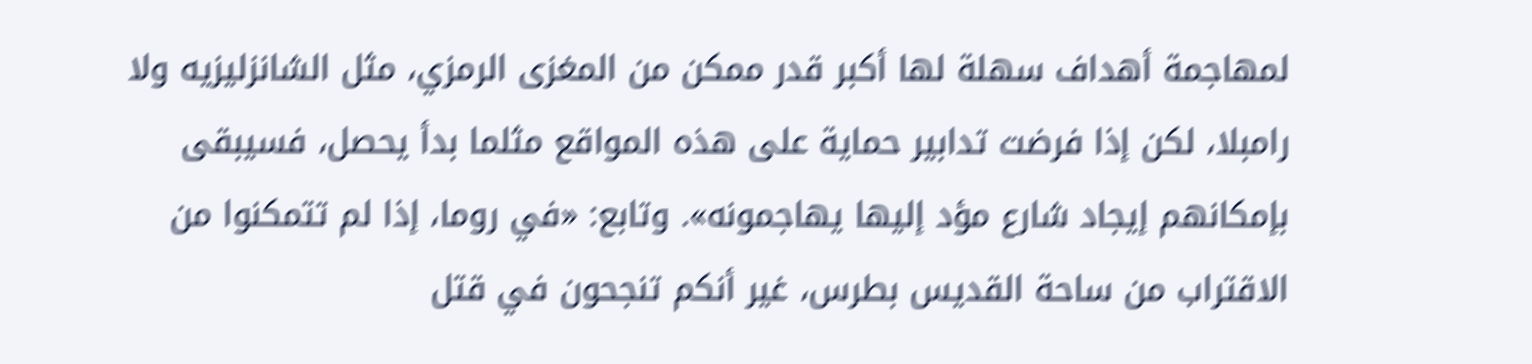لمهاجمة أهداف سهلة لها أكبر قدر ممكن من المغزى الرمزي، مثل الشانزليزيه ولا رامبلا، لكن إذا فرضت تدابير حماية على هذه المواقع مثلما بدأ يحصل، فسيبقى بإمكانهم إيجاد شارع مؤد إليها يهاجمونه». وتابع: «في روما، إذا لم تتمكنوا من الاقتراب من ساحة القديس بطرس، غير أنكم تنجحون في قتل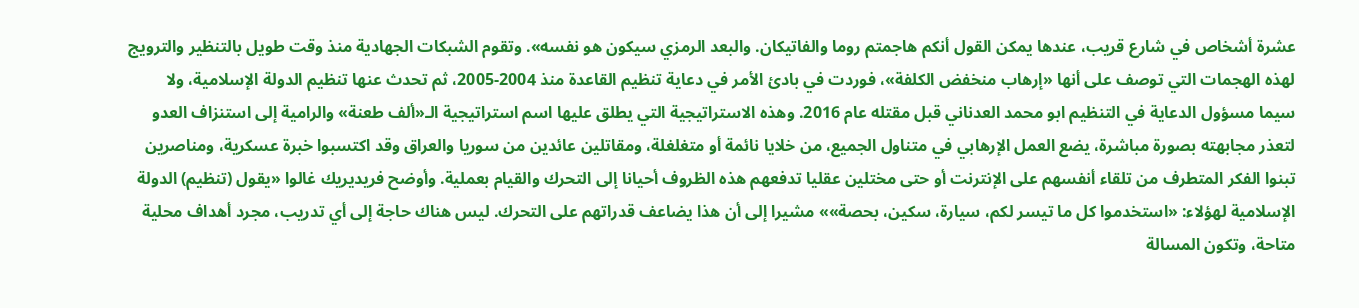عشرة أشخاص في شارع قريب، عندها يمكن القول أنكم هاجمتم روما والفاتيكان. والبعد الرمزي سيكون هو نفسه». وتقوم الشبكات الجهادية منذ وقت طويل بالتنظير والترويج لهذه الهجمات التي توصف على أنها «إرهاب منخفض الكلفة»، فوردت في بادئ الأمر في دعاية تنظيم القاعدة منذ 2004-2005، ثم تحدث عنها تنظيم الدولة الإسلامية، ولا سيما مسؤول الدعاية في التنظيم ابو محمد العدناني قبل مقتله عام 2016. وهذه الاستراتيجية التي يطلق عليها اسم استراتيجية الـ«ألف طعنة» والرامية إلى استنزاف العدو لتعذر مجابهته بصورة مباشرة، يضع العمل الإرهابي في متناول الجميع، من خلايا نائمة أو متغلغلة، ومقاتلين عائدين من سوريا والعراق وقد اكتسبوا خبرة عسكرية، ومناصرين تبنوا الفكر المتطرف من تلقاء أنفسهم على الإنترنت أو حتى مختلين عقليا تدفعهم هذه الظروف أحيانا إلى التحرك والقيام بعملية. وأوضح فريديريك غالوا «يقول (تنظيم) الدولة الإسلامية لهؤلاء: «استخدموا كل ما تيسر لكم، سيارة، سكين، بحصة»» مشيرا إلى أن هذا يضاعف قدراتهم على التحرك. ليس هناك حاجة إلى أي تدريب، مجرد أهداف محلية متاحة، وتكون المسالة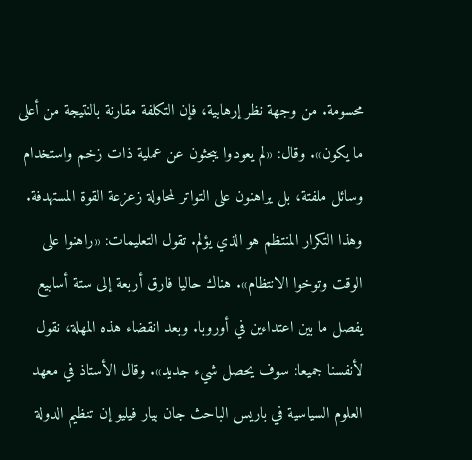محسومة. من وجهة نظر إرهابية، فإن التكلفة مقارنة بالنتيجة من أعلى ما يكون». وقال: «لم يعودوا يبحثون عن عملية ذات زخم واستخدام وسائل ملفتة، بل يراهنون على التواتر لمحاولة زعزعة القوة المستهدفة. وهذا التكرار المنتظم هو الذي يؤلم. تقول التعليمات: «راهنوا على الوقت وتوخوا الانتظام». هناك حاليا فارق أربعة إلى ستة أسابيع يفصل ما بين اعتداءين في أوروبا. وبعد انقضاء هذه المهلة، نقول لأنفسنا جميعا: سوف يحصل شيء جديد». وقال الأستاذ في معهد العلوم السياسية في باريس الباحث جان بيار فيليو إن تنظيم الدولة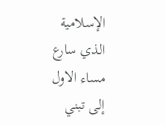الإسلامية الذي سارع مساء الاول إلى تبني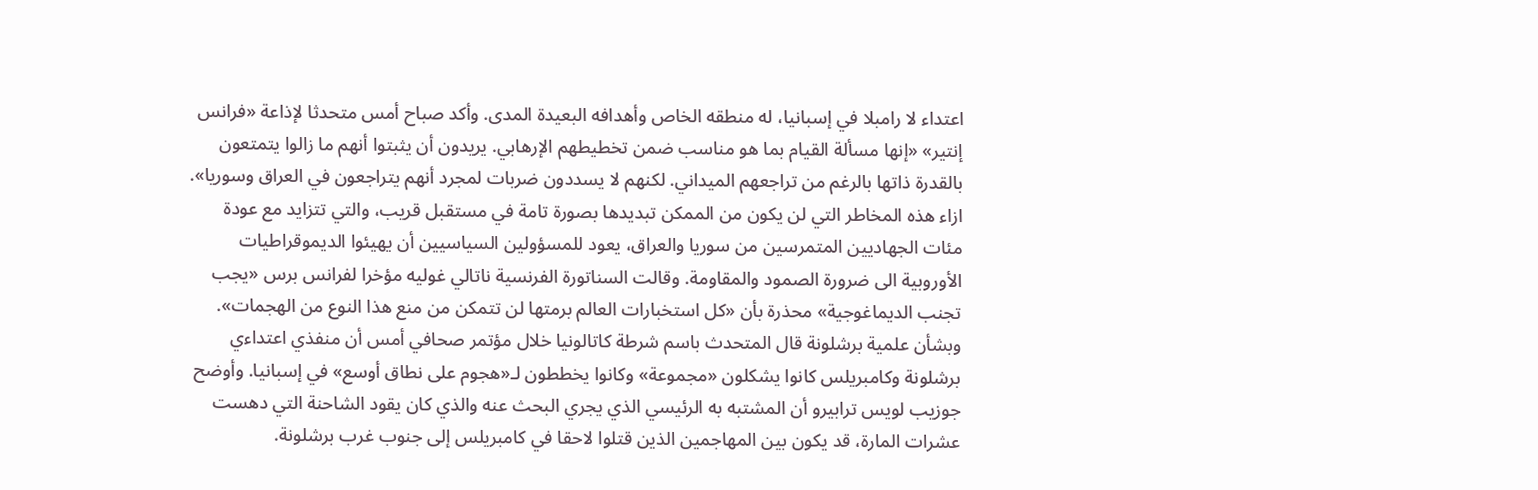اعتداء لا رامبلا في إسبانيا، له منطقه الخاص وأهدافه البعيدة المدى. وأكد صباح أمس متحدثا لإذاعة «فرانس إنتير» «إنها مسألة القيام بما هو مناسب ضمن تخطيطهم الإرهابي. يريدون أن يثبتوا أنهم ما زالوا يتمتعون بالقدرة ذاتها بالرغم من تراجعهم الميداني. لكنهم لا يسددون ضربات لمجرد أنهم يتراجعون في العراق وسوريا». ازاء هذه المخاطر التي لن يكون من الممكن تبديدها بصورة تامة في مستقبل قريب، والتي تتزايد مع عودة مئات الجهاديين المتمرسين من سوريا والعراق، يعود للمسؤولين السياسيين أن يهيئوا الديموقراطيات الأوروبية الى ضرورة الصمود والمقاومة. وقالت السناتورة الفرنسية ناتالي غوليه مؤخرا لفرانس برس «يجب تجنب الديماغوجية» محذرة بأن «كل استخبارات العالم برمتها لن تتمكن من منع هذا النوع من الهجمات». وبشأن علمية برشلونة قال المتحدث باسم شرطة كاتالونيا خلال مؤتمر صحافي أمس أن منفذي اعتداءي برشلونة وكامبريلس كانوا يشكلون «مجموعة» وكانوا يخططون لـ«هجوم على نطاق أوسع» في إسبانيا. وأوضح جوزيب لويس ترابيرو أن المشتبه به الرئيسي الذي يجري البحث عنه والذي كان يقود الشاحنة التي دهست عشرات المارة، قد يكون بين المهاجمين الذين قتلوا لاحقا في كامبريلس إلى جنوب غرب برشلونة.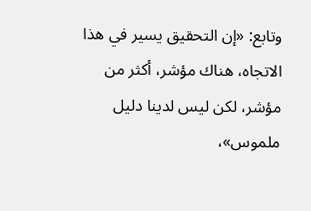وتابع: «إن التحقيق يسير في هذا الاتجاه، هناك مؤشر، أكثر من مؤشر، لكن ليس لدينا دليل ملموس»،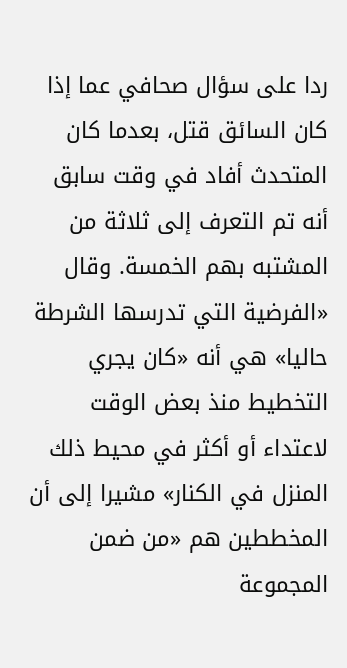ردا على سؤال صحافي عما إذا كان السائق قتل، بعدما كان المتحدث أفاد في وقت سابق أنه تم التعرف إلى ثلاثة من المشتبه بهم الخمسة. وقال «الفرضية التي تدرسها الشرطة حاليا» هي أنه «كان يجري التخطيط منذ بعض الوقت لاعتداء أو أكثر في محيط ذلك المنزل في الكنار» مشيرا إلى أن المخططين هم «من ضمن المجموعة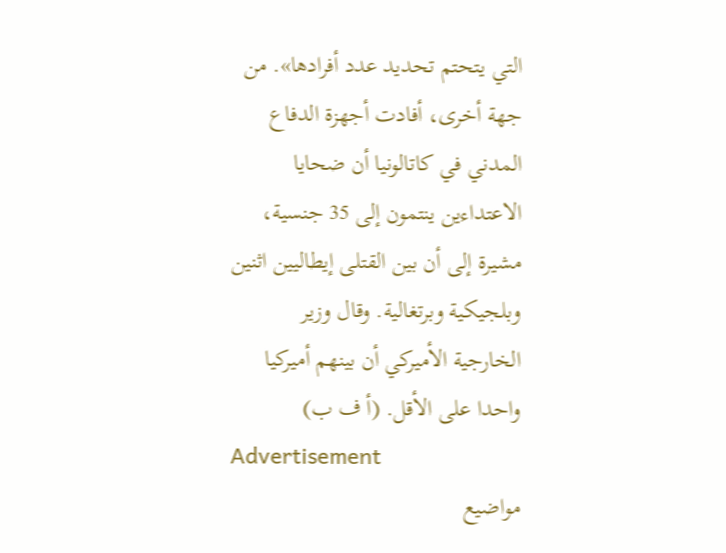التي يتحتم تحديد عدد أفرادها». من جهة أخرى، أفادت أجهزة الدفاع المدني في كاتالونيا أن ضحايا الاعتداءين ينتمون إلى 35 جنسية، مشيرة إلى أن بين القتلى إيطاليين اثنين وبلجيكية وبرتغالية. وقال وزير الخارجية الأميركي أن بينهم أميركيا واحدا على الأقل. (أ ف ب)
Advertisement
مواضيع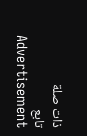ذات صلة
تابع
Advertisement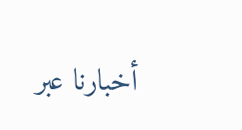أخبارنا عبر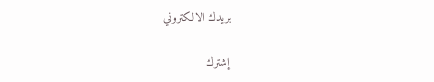بريدك الالكتروني

إشترك